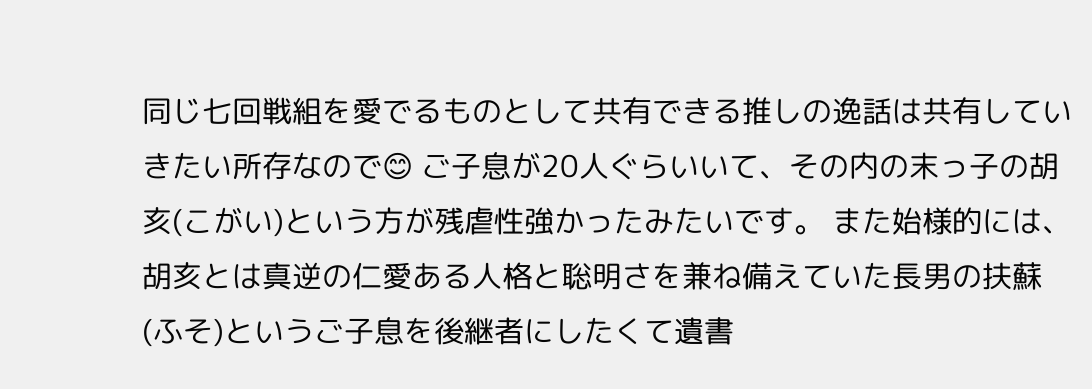同じ七回戦組を愛でるものとして共有できる推しの逸話は共有していきたい所存なので😊 ご子息が20人ぐらいいて、その内の末っ子の胡亥(こがい)という方が残虐性強かったみたいです。 また始様的には、胡亥とは真逆の仁愛ある人格と聡明さを兼ね備えていた長男の扶蘇(ふそ)というご子息を後継者にしたくて遺書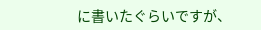に書いたぐらいですが、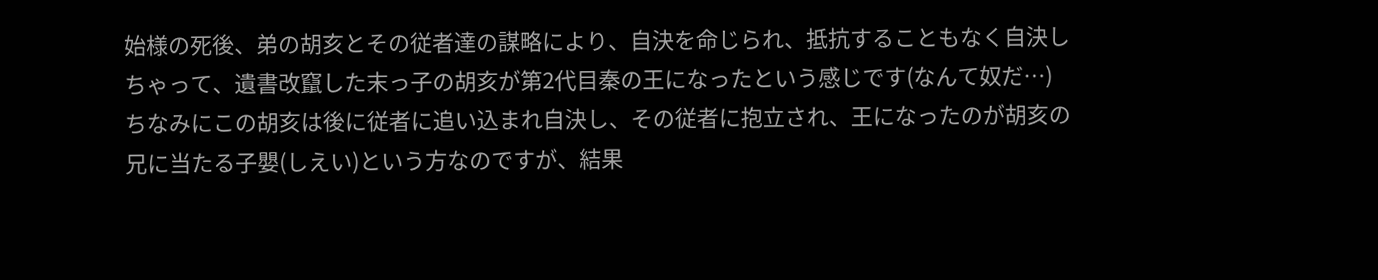始様の死後、弟の胡亥とその従者達の謀略により、自決を命じられ、抵抗することもなく自決しちゃって、遺書改竄した末っ子の胡亥が第2代目秦の王になったという感じです(なんて奴だ…) ちなみにこの胡亥は後に従者に追い込まれ自決し、その従者に抱立され、王になったのが胡亥の兄に当たる子嬰(しえい)という方なのですが、結果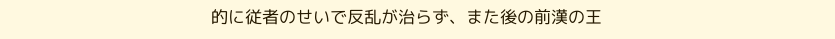的に従者のせいで反乱が治らず、また後の前漢の王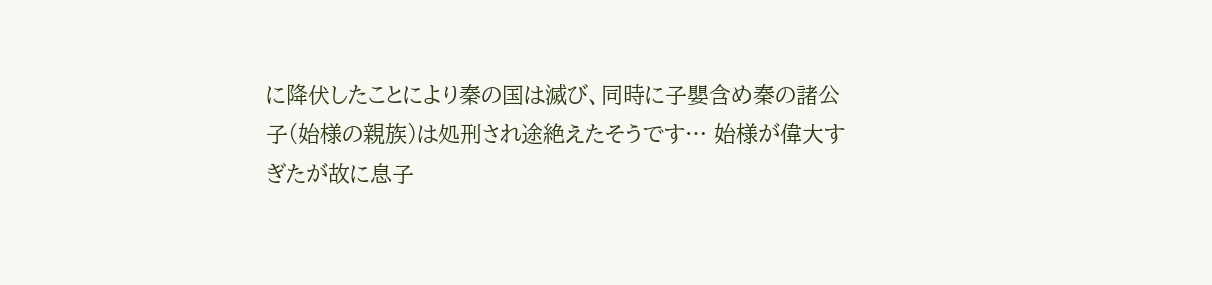に降伏したことにより秦の国は滅び、同時に子嬰含め秦の諸公子(始様の親族)は処刑され途絶えたそうです… 始様が偉大すぎたが故に息子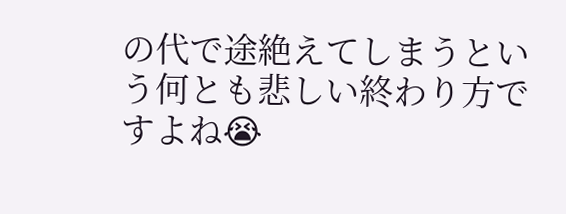の代で途絶えてしまうという何とも悲しい終わり方ですよね😭